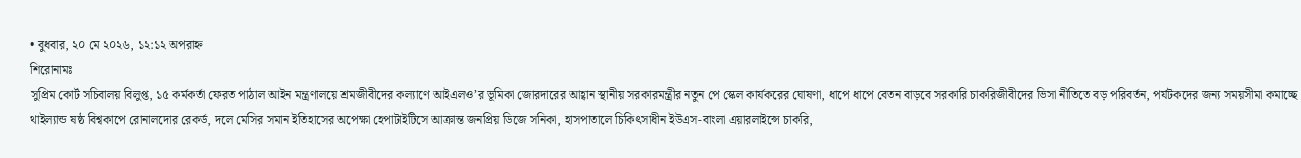• বুধবার, ২০ মে ২০২৬, ১২:১২ অপরাহ্ন
শিরোনামঃ
সুপ্রিম কোর্ট সচিবালয় বিলুপ্ত, ১৫ কর্মকর্তা ফেরত পাঠাল আইন মন্ত্রণালয়ে শ্রমজীবীদের কল্যাণে আইএলও’র ভূমিকা জোরদারের আহ্বান স্থানীয় সরকারমন্ত্রীর নতুন পে স্কেল কার্যকরের ঘোষণা, ধাপে ধাপে বেতন বাড়বে সরকারি চাকরিজীবীদের ভিসা নীতিতে বড় পরিবর্তন, পর্যটকদের জন্য সময়সীমা কমাচ্ছে থাইল্যান্ড ষষ্ঠ বিশ্বকাপে রোনালদোর রেকর্ড, দলে মেসির সমান ইতিহাসের অপেক্ষা হেপাটাইটিসে আক্রান্ত জনপ্রিয় ডিজে সনিকা, হাসপাতালে চিকিৎসাধীন ইউএস-বাংলা এয়ারলাইন্সে চাকরি,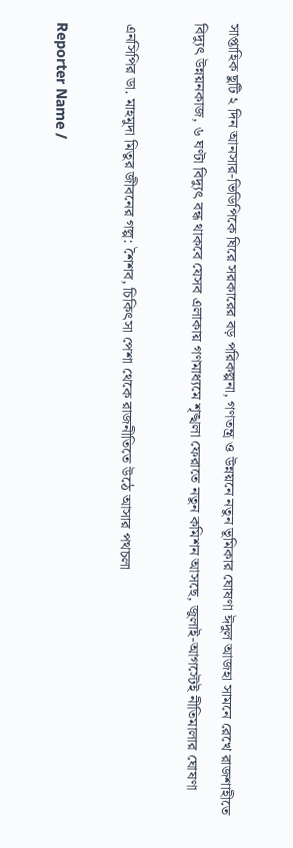সাপ্তাহিক ছুটি ২ দিন আনসার-ভিডিপিকে ঘিরে সরকারের বড় পরিকল্পনা, গণতন্ত্র ও উন্নয়নে নতুন ভূমিকার ঘোষণা ঈদুল আজহা সামনে রেখে রাজশাহীতে বিদ্যুৎ উন্নয়নকাজ, ৬ ঘণ্টা বিদ্যুৎ বন্ধ থাকবে যেসব এলাকায় গণমাধ্যমে শৃঙ্খলা ফেরাতে নতুন কমিশন আসছে, জুলাই-আগস্টেই নীতিমালার ঘোষণা

এনসিপির ডা. মাহমুদা মিতুর জীবনের গল্প: শৈশব, চিকিৎসা পেশা থেকে রাজনীতিতে উঠে আসার পথচলা

Reporter Name /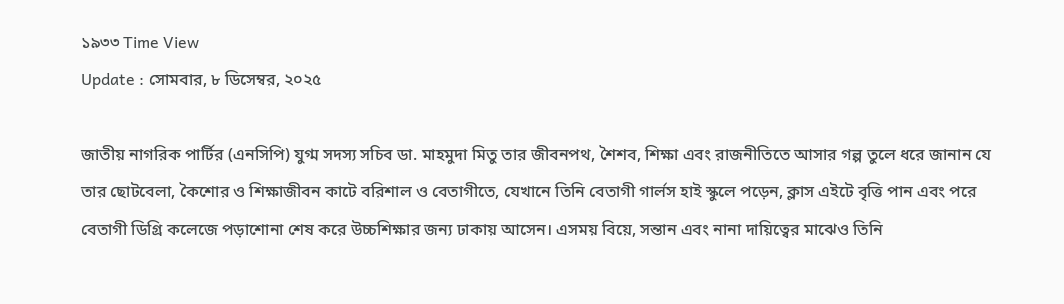১৯৩৩ Time View
Update : সোমবার, ৮ ডিসেম্বর, ২০২৫

জাতীয় নাগরিক পার্টির (এনসিপি) যুগ্ম সদস্য সচিব ডা. মাহমুদা মিতু তার জীবনপথ, শৈশব, শিক্ষা এবং রাজনীতিতে আসার গল্প তুলে ধরে জানান যে তার ছোটবেলা, কৈশোর ও শিক্ষাজীবন কাটে বরিশাল ও বেতাগীতে, যেখানে তিনি বেতাগী গার্লস হাই স্কুলে পড়েন, ক্লাস এইটে বৃত্তি পান এবং পরে বেতাগী ডিগ্রি কলেজে পড়াশোনা শেষ করে উচ্চশিক্ষার জন্য ঢাকায় আসেন। এসময় বিয়ে, সন্তান এবং নানা দায়িত্বের মাঝেও তিনি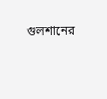গুলশানের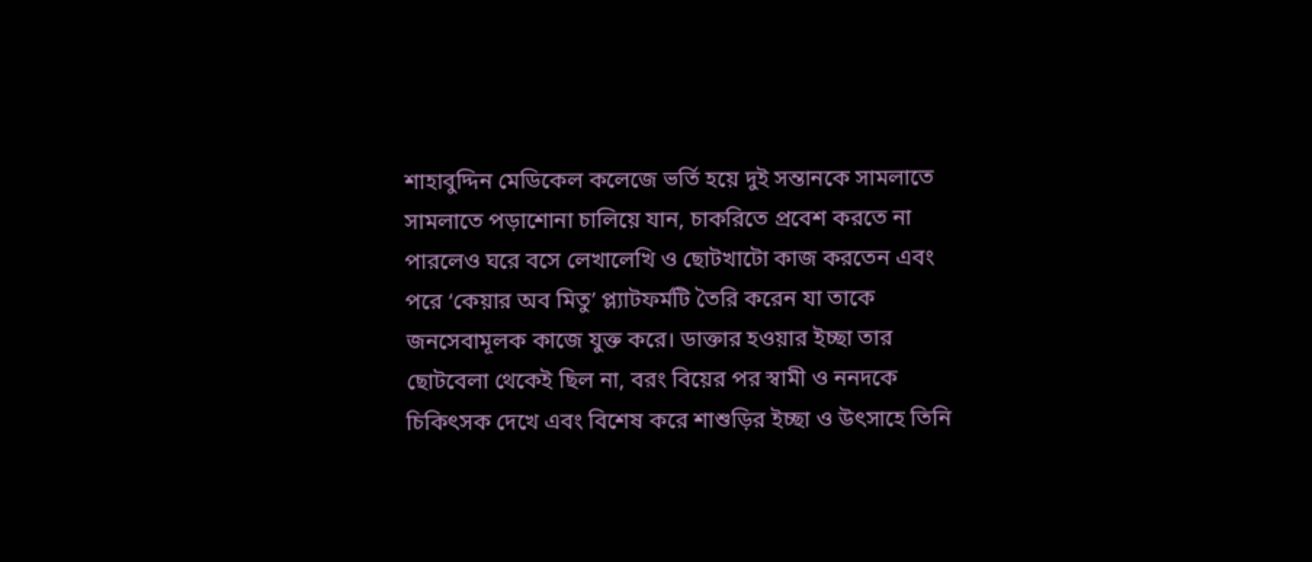শাহাবুদ্দিন মেডিকেল কলেজে ভর্তি হয়ে দুই সন্তানকে সামলাতে সামলাতে পড়াশোনা চালিয়ে যান, চাকরিতে প্রবেশ করতে না পারলেও ঘরে বসে লেখালেখি ও ছোটখাটো কাজ করতেন এবং পরে ‘কেয়ার অব মিতু’ প্ল্যাটফর্মটি তৈরি করেন যা তাকে জনসেবামূলক কাজে যুক্ত করে। ডাক্তার হওয়ার ইচ্ছা তার ছোটবেলা থেকেই ছিল না, বরং বিয়ের পর স্বামী ও ননদকে চিকিৎসক দেখে এবং বিশেষ করে শাশুড়ির ইচ্ছা ও উৎসাহে তিনি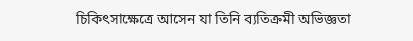চিকিৎসাক্ষেত্রে আসেন যা তিনি ব্যতিক্রমী অভিজ্ঞতা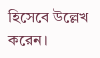হিসেবে উল্লেখ করেন।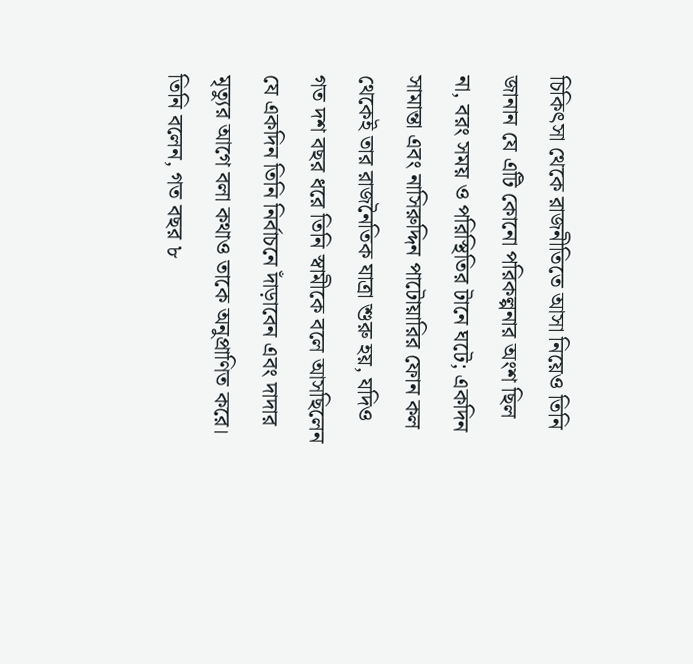চিকিৎসা থেকে রাজনীতিতে আসা নিয়েও তিনি জানান যে এটি কোনো পরিকল্পনার অংশ ছিল না, বরং সময় ও পরিস্থিতির টানে ঘটে; একদিন সামান্তা এবং নাসিরুদ্দিন পাটোয়ারির ফোন কল থেকেই তার রাজনৈতিক যাত্রা শুরু হয়, যদিও গত দশ বছর ধরে তিনি স্বামীকে বলে আসছিলেন যে একদিন তিনি নির্বাচনে দাঁড়াবেন এবং দাদার মৃত্যুর আগে বলা কথাও তাকে অনুপ্রাণিত করে। তিনি বলেন, গত বছর ৮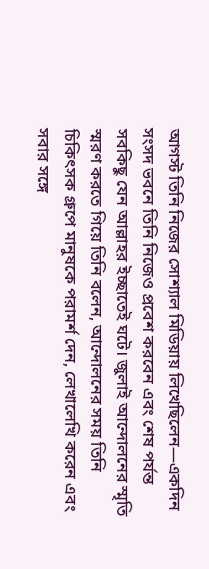আগস্ট তিনি নিজের সোশ্যাল মিডিয়ায় লিখেছিলেন—একদিন সংসদ ভবনে তিনি নিজেও প্রবেশ করবেন এবং শেষ পর্যন্ত সবকিছু যেন আল্লাহর ইচ্ছাতেই ঘটে। জুলাই আন্দোলনের স্মৃতি স্মরণ করতে গিয়ে তিনি বলেন, আন্দোলনের সময় তিনি চিকিৎসক গ্রুপে মানুষকে পরামর্শ দেন, লেখালেখি করেন এবং সবার সঙ্গে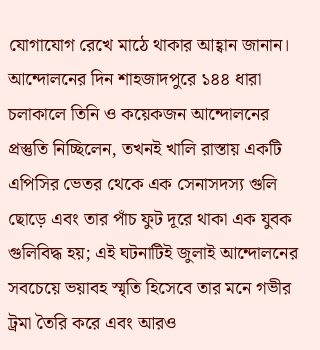যোগাযোগ রেখে মাঠে থাকার আহ্বান জানান। আন্দোলনের দিন শাহজাদপুরে ১৪৪ ধারা চলাকালে তিনি ও কয়েকজন আন্দোলনের প্রস্তুতি নিচ্ছিলেন, তখনই খালি রাস্তায় একটি এপিসির ভেতর থেকে এক সেনাসদস্য গুলি ছোড়ে এবং তার পাঁচ ফুট দূরে থাকা এক যুবক গুলিবিদ্ধ হয়; এই ঘটনাটিই জুলাই আন্দোলনের সবচেয়ে ভয়াবহ স্মৃতি হিসেবে তার মনে গভীর ট্রমা তৈরি করে এবং আরও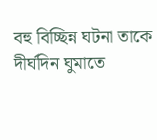বহু বিচ্ছিন্ন ঘটনা তাকে দীর্ঘদিন ঘুমাতে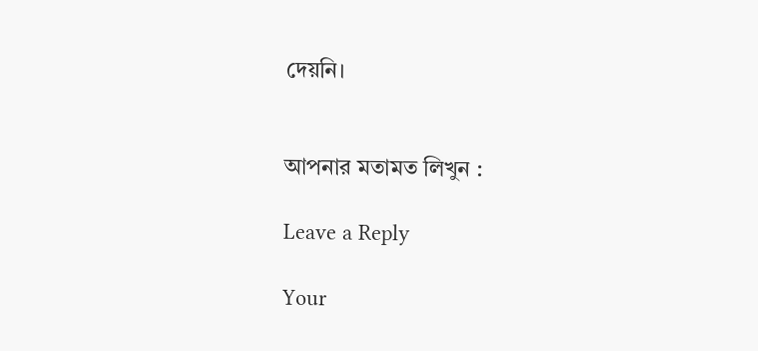দেয়নি।


আপনার মতামত লিখুন :

Leave a Reply

Your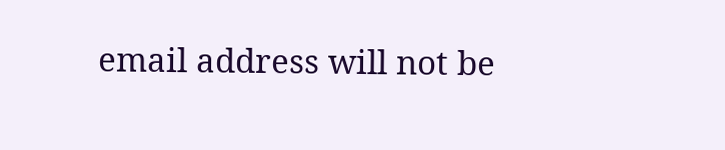email address will not be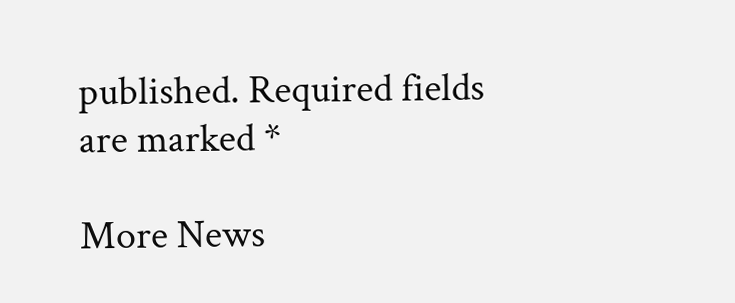published. Required fields are marked *

More News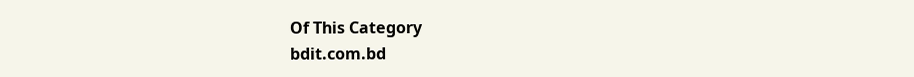Of This Category
bdit.com.bd